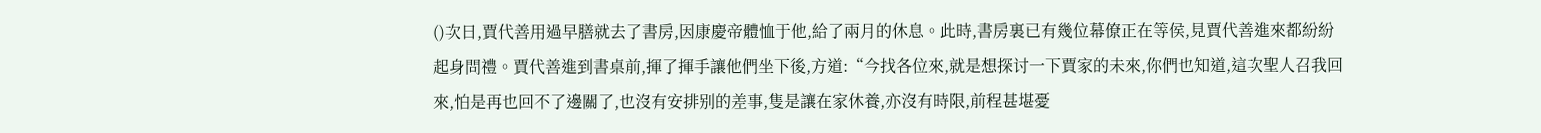()次日,賈代善用過早膳就去了書房,因康慶帝體恤于他,給了兩月的休息。此時,書房裏已有幾位幕僚正在等侯,見賈代善進來都紛紛起身問禮。賈代善進到書桌前,揮了揮手讓他們坐下後,方道:“今找各位來,就是想探讨一下賈家的未來,你們也知道,這次聖人召我回來,怕是再也回不了邊關了,也沒有安排别的差事,隻是讓在家休養,亦沒有時限,前程甚堪憂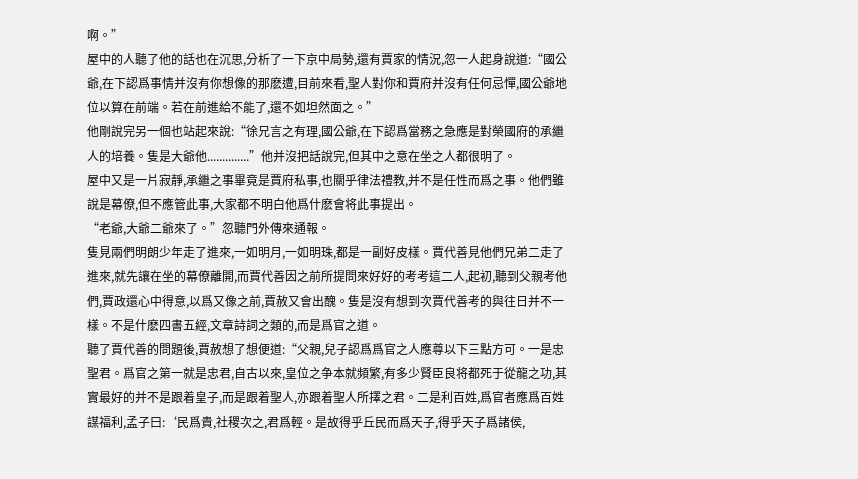啊。”
屋中的人聽了他的話也在沉思,分析了一下京中局勢,還有賈家的情況,忽一人起身說道:“國公爺,在下認爲事情并沒有你想像的那麽遭,目前來看,聖人對你和賈府并沒有任何忌憚,國公爺地位以算在前端。若在前進給不能了,還不如坦然面之。”
他剛說完另一個也站起來說:“徐兄言之有理,國公爺,在下認爲當務之急應是對榮國府的承繼人的培養。隻是大爺他..............”他并沒把話說完,但其中之意在坐之人都很明了。
屋中又是一片寂靜,承繼之事畢竟是賈府私事,也關乎律法禮教,并不是任性而爲之事。他們雖說是幕僚,但不應管此事,大家都不明白他爲什麽會将此事提出。
“老爺,大爺二爺來了。”忽聽門外傳來通報。
隻見兩們明朗少年走了進來,一如明月,一如明珠,都是一副好皮樣。賈代善見他們兄弟二走了進來,就先讓在坐的幕僚離開,而賈代善因之前所提問來好好的考考這二人,起初,聽到父親考他們,賈政還心中得意,以爲又像之前,賈赦又會出醜。隻是沒有想到次賈代善考的與往日并不一樣。不是什麽四書五經,文章詩詞之類的,而是爲官之道。
聽了賈代善的問題後,賈赦想了想便道:“父親,兒子認爲爲官之人應尊以下三點方可。一是忠聖君。爲官之第一就是忠君,自古以來,皇位之争本就頻繁,有多少賢臣良将都死于從龍之功,其實最好的并不是跟着皇子,而是跟着聖人,亦跟着聖人所擇之君。二是利百姓,爲官者應爲百姓謀福利,孟子曰:‘民爲貴,社稷次之,君爲輕。是故得乎丘民而爲天子,得乎天子爲諸侯,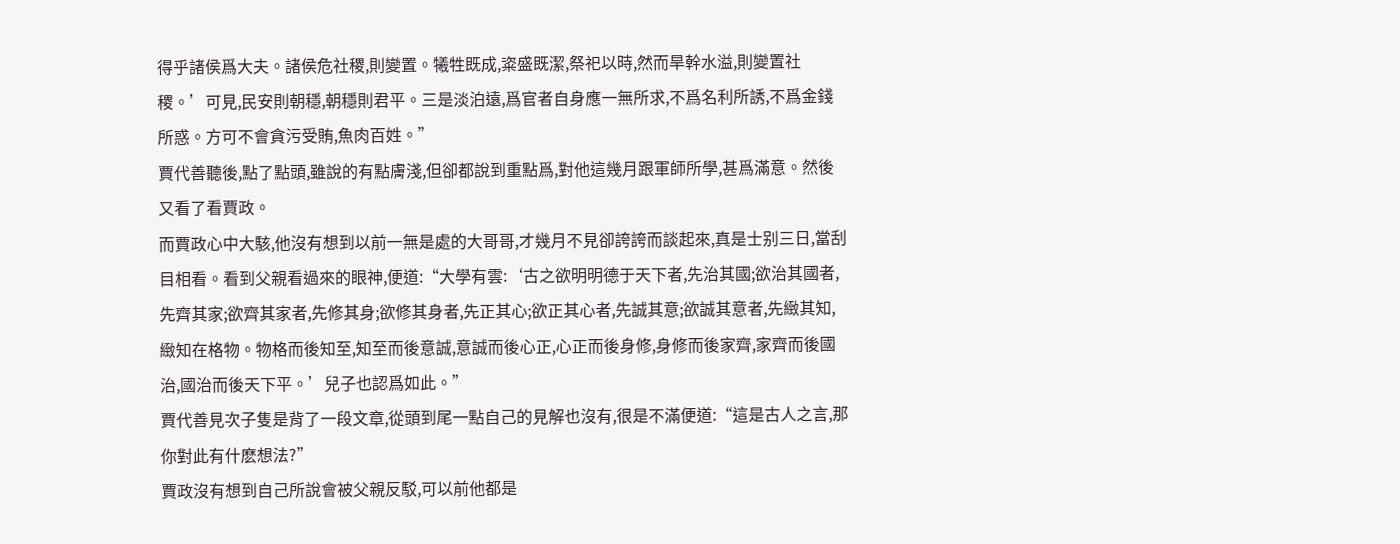得乎諸侯爲大夫。諸侯危社稷,則變置。犧牲既成,粢盛既潔,祭祀以時,然而旱幹水溢,則變置社稷。’可見,民安則朝穩,朝穩則君平。三是淡泊遠,爲官者自身應一無所求,不爲名利所誘,不爲金錢所惑。方可不會貪污受賄,魚肉百姓。”
賈代善聽後,點了點頭,雖說的有點膚淺,但卻都說到重點爲,對他這幾月跟軍師所學,甚爲滿意。然後又看了看賈政。
而賈政心中大駭,他沒有想到以前一無是處的大哥哥,才幾月不見卻誇誇而談起來,真是士别三日,當刮目相看。看到父親看過來的眼神,便道:“大學有雲:‘古之欲明明德于天下者,先治其國;欲治其國者,先齊其家;欲齊其家者,先修其身;欲修其身者,先正其心;欲正其心者,先誠其意;欲誠其意者,先緻其知,緻知在格物。物格而後知至,知至而後意誠,意誠而後心正,心正而後身修,身修而後家齊,家齊而後國治,國治而後天下平。’兒子也認爲如此。”
賈代善見次子隻是背了一段文章,從頭到尾一點自己的見解也沒有,很是不滿便道:“這是古人之言,那你對此有什麽想法?”
賈政沒有想到自己所說會被父親反駁,可以前他都是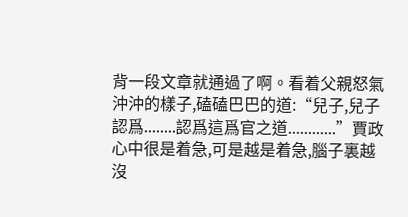背一段文章就通過了啊。看着父親怒氣沖沖的樣子,磕磕巴巴的道:“兒子,兒子認爲........認爲這爲官之道............”賈政心中很是着急,可是越是着急,腦子裏越沒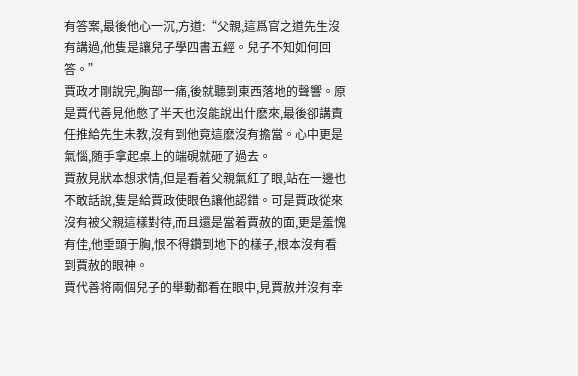有答案,最後他心一沉,方道:“父親,這爲官之道先生沒有講過,他隻是讓兒子學四書五經。兒子不知如何回答。”
賈政才剛說完,胸部一痛,後就聽到東西落地的聲響。原是賈代善見他憋了半天也沒能說出什麽來,最後卻講責任推給先生未教,沒有到他竟這麽沒有擔當。心中更是氣惱,随手拿起桌上的端硯就砸了過去。
賈赦見狀本想求情,但是看着父親氣紅了眼,站在一邊也不敢話說,隻是給賈政使眼色讓他認錯。可是賈政從來沒有被父親這樣對待,而且還是當着賈赦的面,更是羞愧有佳,他垂頭于胸,恨不得鑽到地下的樣子,根本沒有看到賈赦的眼神。
賈代善将兩個兒子的舉動都看在眼中,見賈赦并沒有幸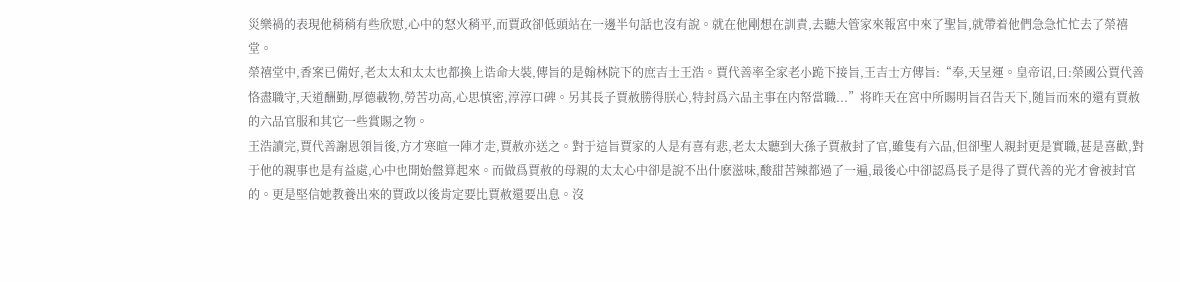災樂禍的表現他稍稍有些欣慰,心中的怒火稍平,而賈政卻低頭站在一邊半句話也沒有說。就在他剛想在訓責,去聽大管家來報宮中來了聖旨,就帶着他們急急忙忙去了榮禧堂。
榮禧堂中,香案已備好,老太太和太太也都換上诰命大裝,傳旨的是翰林院下的庶吉士王浩。賈代善率全家老小跪下接旨,王吉士方傳旨:“奉,天呈運。皇帝诏,曰:榮國公賈代善恪盡職守,天道酬勤,厚德載物,勞苦功高,心思慎密,淳淳口碑。另其長子賈赦勝得朕心,特封爲六品主事在内帑當職...”将昨天在宮中所賜明旨召告天下,随旨而來的還有賈赦的六品官服和其它一些賞賜之物。
王浩讀完,賈代善謝恩領旨後,方才寒暄一陣才走,賈赦亦送之。對于這旨賈家的人是有喜有悲,老太太聽到大孫子賈赦封了官,雖隻有六品,但卻聖人親封更是實職,甚是喜歡,對于他的親事也是有益處,心中也開始盤算起來。而做爲賈赦的母親的太太心中卻是說不出什麽滋味,酸甜苦辣都過了一遍,最後心中卻認爲長子是得了賈代善的光才會被封官的。更是堅信她教養出來的賈政以後肯定要比賈赦還要出息。沒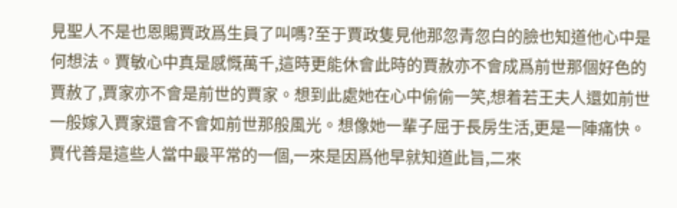見聖人不是也恩賜賈政爲生員了叫嗎?至于賈政隻見他那忽青忽白的臉也知道他心中是何想法。賈敏心中真是感慨萬千,這時更能休會此時的賈赦亦不會成爲前世那個好色的賈赦了,賈家亦不會是前世的賈家。想到此處她在心中偷偷一笑,想着若王夫人還如前世一般嫁入賈家還會不會如前世那般風光。想像她一輩子屈于長房生活,更是一陣痛快。
賈代善是這些人當中最平常的一個,一來是因爲他早就知道此旨,二來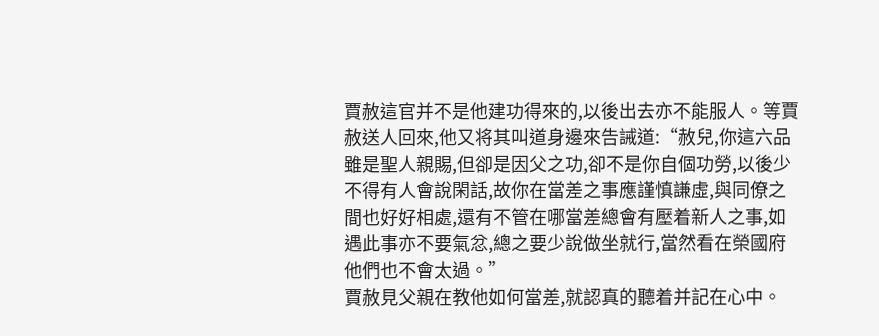賈赦這官并不是他建功得來的,以後出去亦不能服人。等賈赦送人回來,他又将其叫道身邊來告誡道:“赦兒,你這六品雖是聖人親賜,但卻是因父之功,卻不是你自個功勞,以後少不得有人會說閑話,故你在當差之事應謹慎謙虛,與同僚之間也好好相處,還有不管在哪當差總會有壓着新人之事,如遇此事亦不要氣忿,總之要少說做坐就行,當然看在榮國府他們也不會太過。”
賈赦見父親在教他如何當差,就認真的聽着并記在心中。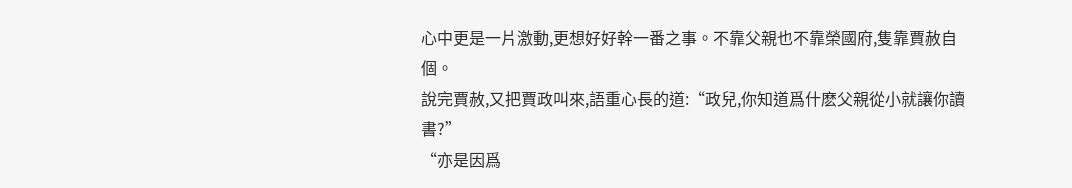心中更是一片激動,更想好好幹一番之事。不靠父親也不靠榮國府,隻靠賈赦自個。
說完賈赦,又把賈政叫來,語重心長的道:“政兒,你知道爲什麽父親從小就讓你讀書?”
“亦是因爲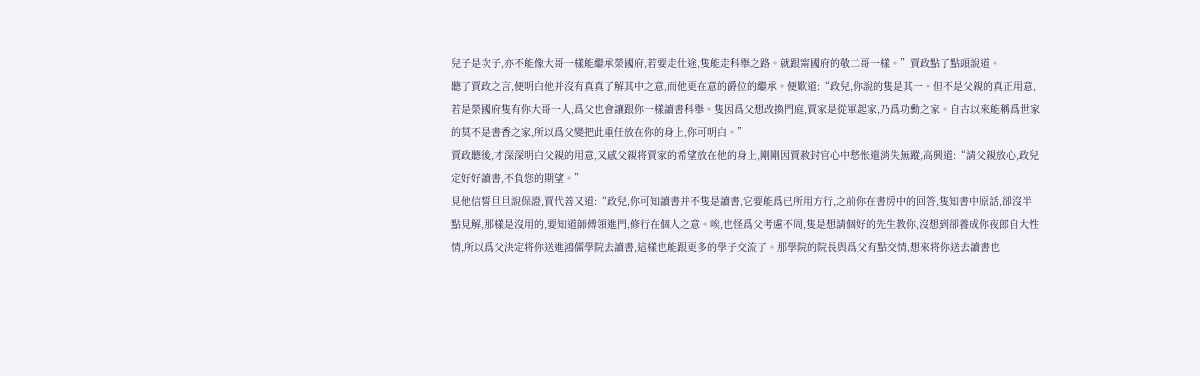兒子是次子,亦不能像大哥一樣能繼承榮國府,若要走仕途,隻能走科舉之路。就跟甯國府的敬二哥一樣。”賈政點了點頭說道。
聽了賈政之言,便明白他并沒有真真了解其中之意,而他更在意的爵位的繼承。便歎道:“政兒,你說的隻是其一。但不是父親的真正用意,若是榮國府隻有你大哥一人,爲父也會讓跟你一樣讀書科舉。隻因爲父想改換門庭,賈家是從軍起家,乃爲功勳之家。自古以來能稱爲世家的莫不是書香之家,所以爲父變把此重任放在你的身上,你可明白。”
賈政聽後,才深深明白父親的用意,又感父親将賈家的希望放在他的身上,剛剛因賈赦封官心中愁怅還消失無蹤,高興道:“請父親放心,政兒定好好讀書,不負您的期望。”
見他信誓旦旦說保證,賈代善又道:“政兒,你可知讀書并不隻是讀書,它要能爲已所用方行,之前你在書房中的回答,隻知書中原話,卻沒半點見解,那樣是沒用的,要知道師傅領進門,修行在個人之意。唉,也怪爲父考慮不周,隻是想請個好的先生教你,沒想到卻養成你夜郎自大性情,所以爲父決定将你送進鴻儒學院去讀書,這樣也能跟更多的學子交流了。那學院的院長與爲父有點交情,想來将你送去讀書也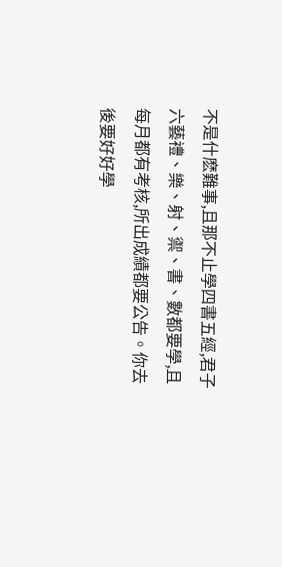不是什麽難事,且那不止學四書五經,君子六藝禮、樂、射、禦、書、數都要學,且每月都有考核,所出成績都要公告。你去後要好好學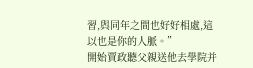習,與同年之間也好好相處,這以也是你的人脈。”
開始賈政聽父親送他去學院并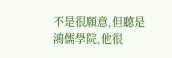不是很願意,但聽是鴻儒學院,他很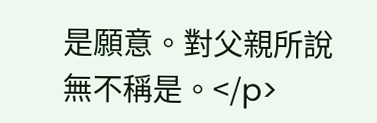是願意。對父親所說無不稱是。</p>